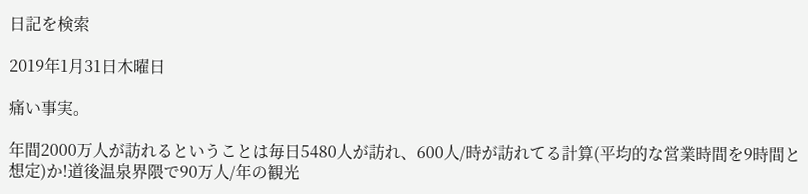日記を検索

2019年1月31日木曜日

痛い事実。

年間2000万人が訪れるということは毎日5480人が訪れ、600人/時が訪れてる計算(平均的な営業時間を9時間と想定)か!道後温泉界隈で90万人/年の観光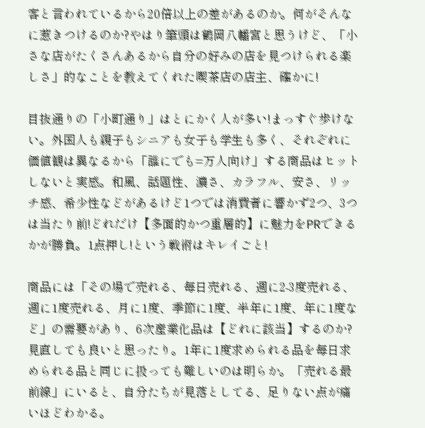客と言われているから20倍以上の差があるのか。何がそんなに惹きつけるのか?やはり筆頭は鶴岡八幡宮と思うけど、「小さな店がたくさんあるから自分の好みの店を見つけられる楽しさ」的なことを教えてくれた喫茶店の店主、確かに!

目抜通りの「小町通り」はとにかく人が多い!まっすぐ歩けない。外国人も親子もシニアも女子も学生も多く、それぞれに価値観は異なるから「誰にでも=万人向け」する商品はヒットしないと実感。和風、話題性、濃さ、カラフル、安さ、リッチ感、希少性などがあるけど1つでは消費者に響かず2つ、3つは当たり前!どれだけ【多面的かつ重層的】に魅力をPRできるかが勝負。1点押し!という戦術はキレイごと!

商品には「その場で売れる、毎日売れる、週に2-3度売れる、週に1度売れる、月に1度、季節に1度、半年に1度、年に1度など」の需要があり、6次産業化品は【どれに該当】するのか?見直しても良いと思ったり。1年に1度求められる品を毎日求められる品と同じに扱っても難しいのは明らか。「売れる最前線」にいると、自分たちが見落としてる、足りない点が痛いほどわかる。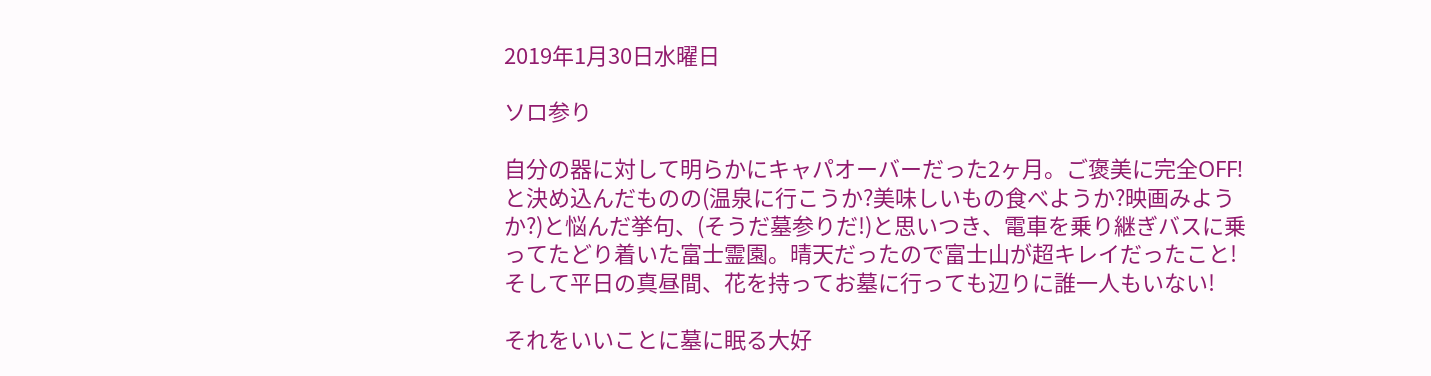2019年1月30日水曜日

ソロ参り

自分の器に対して明らかにキャパオーバーだった2ヶ月。ご褒美に完全OFF!と決め込んだものの(温泉に行こうか?美味しいもの食べようか?映画みようか?)と悩んだ挙句、(そうだ墓参りだ!)と思いつき、電車を乗り継ぎバスに乗ってたどり着いた富士霊園。晴天だったので富士山が超キレイだったこと!そして平日の真昼間、花を持ってお墓に行っても辺りに誰一人もいない!

それをいいことに墓に眠る大好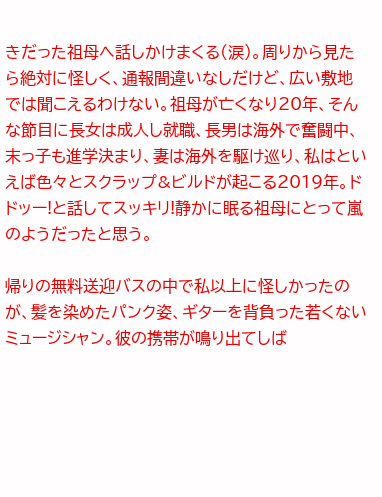きだった祖母へ話しかけまくる(涙)。周りから見たら絶対に怪しく、通報間違いなしだけど、広い敷地では聞こえるわけない。祖母が亡くなり20年、そんな節目に長女は成人し就職、長男は海外で奮闘中、末っ子も進学決まり、妻は海外を駆け巡り、私はといえば色々とスクラップ&ビルドが起こる2019年。ドドッー!と話してスッキリ!静かに眠る祖母にとって嵐のようだったと思う。

帰りの無料送迎バスの中で私以上に怪しかったのが、髪を染めたパンク姿、ギターを背負った若くないミュージシャン。彼の携帯が鳴り出てしば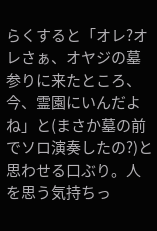らくすると「オレ?オレさぁ、オヤジの墓参りに来たところ、今、霊園にいんだよね」と(まさか墓の前でソロ演奏したの?)と思わせる口ぶり。人を思う気持ちっ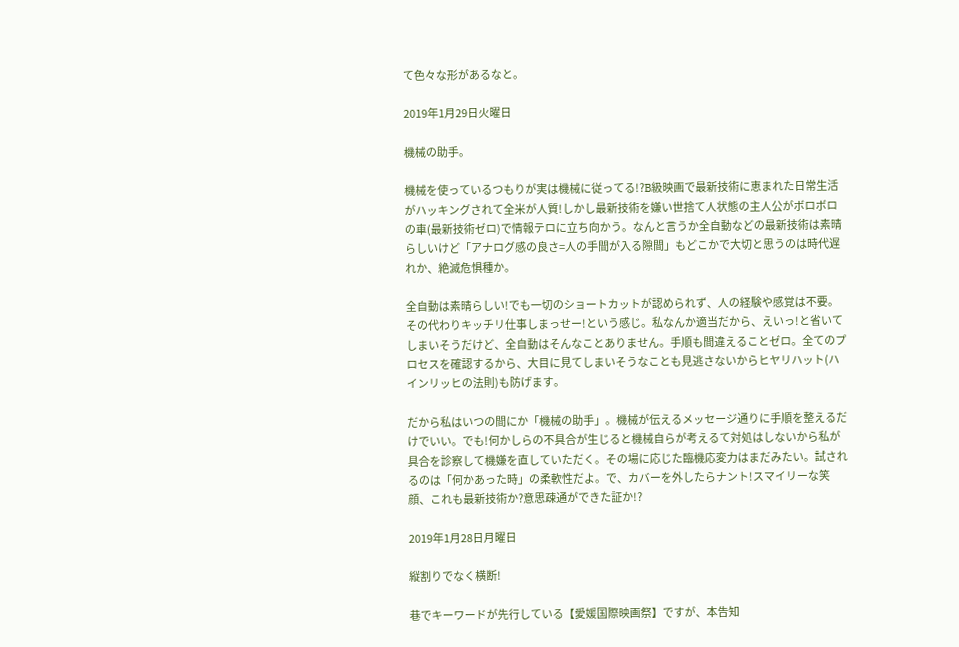て色々な形があるなと。

2019年1月29日火曜日

機械の助手。

機械を使っているつもりが実は機械に従ってる!?B級映画で最新技術に恵まれた日常生活がハッキングされて全米が人質!しかし最新技術を嫌い世捨て人状態の主人公がボロボロの車(最新技術ゼロ)で情報テロに立ち向かう。なんと言うか全自動などの最新技術は素晴らしいけど「アナログ感の良さ=人の手間が入る隙間」もどこかで大切と思うのは時代遅れか、絶滅危惧種か。

全自動は素晴らしい!でも一切のショートカットが認められず、人の経験や感覚は不要。その代わりキッチリ仕事しまっせー!という感じ。私なんか適当だから、えいっ!と省いてしまいそうだけど、全自動はそんなことありません。手順も間違えることゼロ。全てのプロセスを確認するから、大目に見てしまいそうなことも見逃さないからヒヤリハット(ハインリッヒの法則)も防げます。

だから私はいつの間にか「機械の助手」。機械が伝えるメッセージ通りに手順を整えるだけでいい。でも!何かしらの不具合が生じると機械自らが考えるて対処はしないから私が具合を診察して機嫌を直していただく。その場に応じた臨機応変力はまだみたい。試されるのは「何かあった時」の柔軟性だよ。で、カバーを外したらナント!スマイリーな笑顔、これも最新技術か?意思疎通ができた証か!?

2019年1月28日月曜日

縦割りでなく横断!

巷でキーワードが先行している【愛媛国際映画祭】ですが、本告知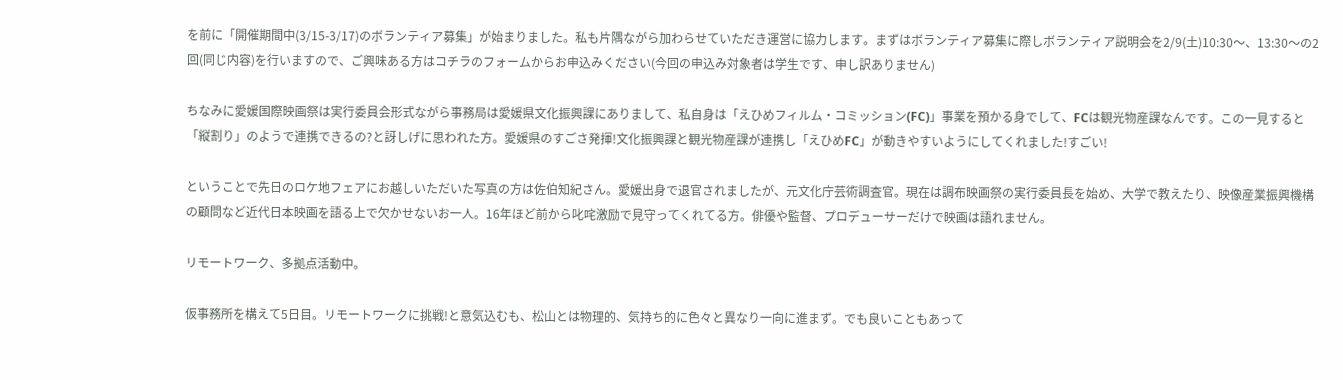を前に「開催期間中(3/15-3/17)のボランティア募集」が始まりました。私も片隅ながら加わらせていただき運営に協力します。まずはボランティア募集に際しボランティア説明会を2/9(土)10:30〜、13:30〜の2回(同じ内容)を行いますので、ご興味ある方はコチラのフォームからお申込みください(今回の申込み対象者は学生です、申し訳ありません)

ちなみに愛媛国際映画祭は実行委員会形式ながら事務局は愛媛県文化振興課にありまして、私自身は「えひめフィルム・コミッション(FC)」事業を預かる身でして、FCは観光物産課なんです。この一見すると「縦割り」のようで連携できるの?と訝しげに思われた方。愛媛県のすごさ発揮!文化振興課と観光物産課が連携し「えひめFC」が動きやすいようにしてくれました!すごい!

ということで先日のロケ地フェアにお越しいただいた写真の方は佐伯知紀さん。愛媛出身で退官されましたが、元文化庁芸術調査官。現在は調布映画祭の実行委員長を始め、大学で教えたり、映像産業振興機構の顧問など近代日本映画を語る上で欠かせないお一人。16年ほど前から叱咤激励で見守ってくれてる方。俳優や監督、プロデューサーだけで映画は語れません。

リモートワーク、多拠点活動中。

仮事務所を構えて5日目。リモートワークに挑戦!と意気込むも、松山とは物理的、気持ち的に色々と異なり一向に進まず。でも良いこともあって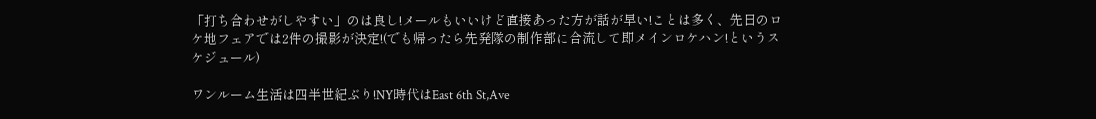「打ち合わせがしやすい」のは良し!メールもいいけど直接あった方が話が早い!ことは多く、先日のロケ地フェアでは2件の撮影が決定!(でも帰ったら先発隊の制作部に合流して即メインロケハン!というスケジュール)

ワンルーム生活は四半世紀ぶり!NY時代はEast 6th St,Ave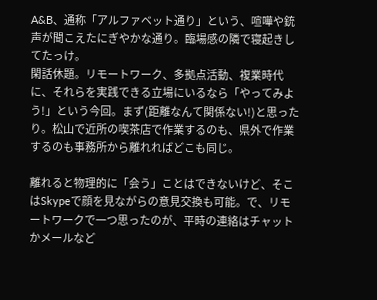A&B、通称「アルファベット通り」という、喧嘩や銃声が聞こえたにぎやかな通り。臨場感の隣で寝起きしてたっけ。
閑話休題。リモートワーク、多拠点活動、複業時代に、それらを実践できる立場にいるなら「やってみよう!」という今回。まず(距離なんて関係ない!)と思ったり。松山で近所の喫茶店で作業するのも、県外で作業するのも事務所から離れればどこも同じ。

離れると物理的に「会う」ことはできないけど、そこはSkypeで顔を見ながらの意見交換も可能。で、リモートワークで一つ思ったのが、平時の連絡はチャットかメールなど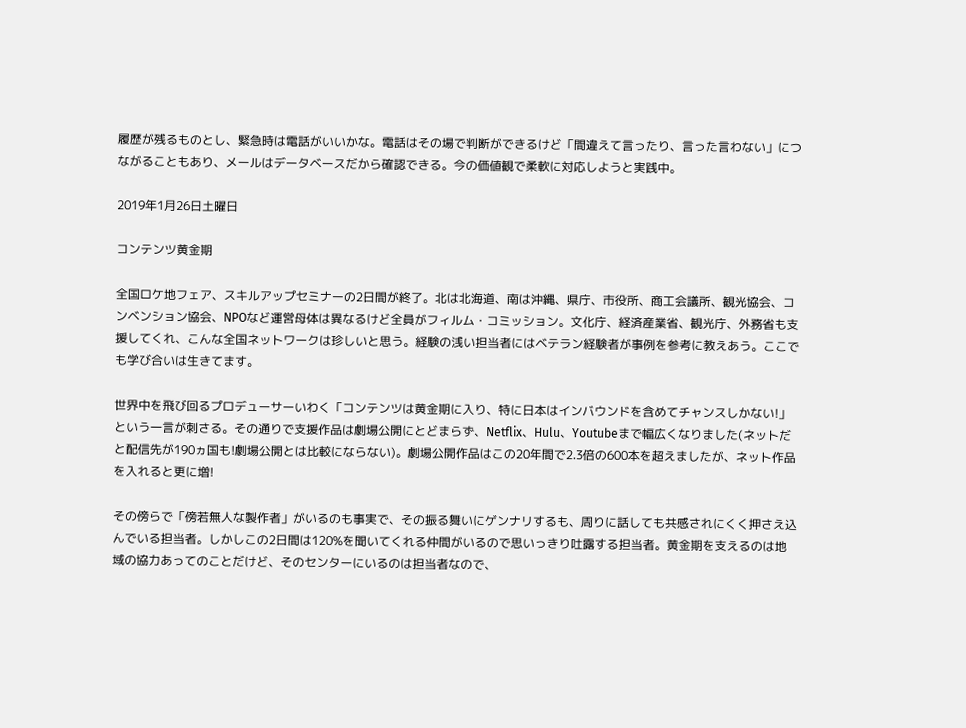履歴が残るものとし、緊急時は電話がいいかな。電話はその場で判断ができるけど「間違えて言ったり、言った言わない」につながることもあり、メールはデータベースだから確認できる。今の価値観で柔軟に対応しようと実践中。

2019年1月26日土曜日

コンテンツ黄金期

全国ロケ地フェア、スキルアップセミナーの2日間が終了。北は北海道、南は沖縄、県庁、市役所、商工会議所、観光協会、コンベンション協会、NPOなど運営母体は異なるけど全員がフィルム・コミッション。文化庁、経済産業省、観光庁、外務省も支援してくれ、こんな全国ネットワークは珍しいと思う。経験の浅い担当者にはベテラン経験者が事例を参考に教えあう。ここでも学び合いは生きてます。

世界中を飛び回るプロデューサーいわく「コンテンツは黄金期に入り、特に日本はインバウンドを含めてチャンスしかない!」という一言が刺さる。その通りで支援作品は劇場公開にとどまらず、Netflix、Hulu、Youtubeまで幅広くなりました(ネットだと配信先が190ヵ国も!劇場公開とは比較にならない)。劇場公開作品はこの20年間で2.3倍の600本を超えましたが、ネット作品を入れると更に増!

その傍らで「傍若無人な製作者」がいるのも事実で、その振る舞いにゲンナリするも、周りに話しても共感されにくく押さえ込んでいる担当者。しかしこの2日間は120%を聞いてくれる仲間がいるので思いっきり吐露する担当者。黄金期を支えるのは地域の協力あってのことだけど、そのセンターにいるのは担当者なので、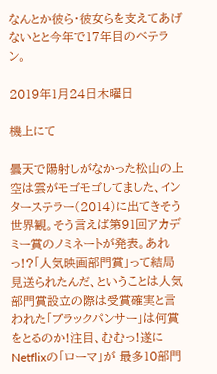なんとか彼ら・彼女らを支えてあげないとと今年で17年目のベテラン。

2019年1月24日木曜日

機上にて

曇天で陽射しがなかった松山の上空は雲がモゴモゴしてました、インターステラー(2014)に出てきそう世界観。そう言えば第91回アカデミー賞のノミネートが発表。あれっ!?「人気映画部門賞」って結局見送られたんだ、ということは人気部門賞設立の際は受賞確実と言われた「ブラックパンサー」は何賞をとるのか!注目、むむっ!遂にNetflixの「ローマ」が 最多10部門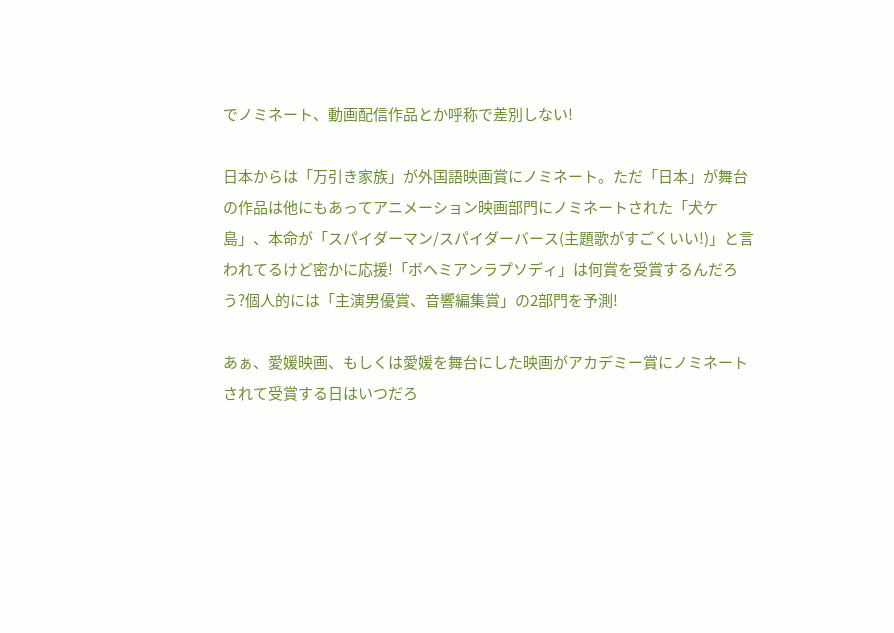でノミネート、動画配信作品とか呼称で差別しない!

日本からは「万引き家族」が外国語映画賞にノミネート。ただ「日本」が舞台の作品は他にもあってアニメーション映画部門にノミネートされた「犬ケ島」、本命が「スパイダーマン/スパイダーバース(主題歌がすごくいい!)」と言われてるけど密かに応援!「ボヘミアンラプソディ」は何賞を受賞するんだろう?個人的には「主演男優賞、音響編集賞」の2部門を予測!

あぁ、愛媛映画、もしくは愛媛を舞台にした映画がアカデミー賞にノミネートされて受賞する日はいつだろ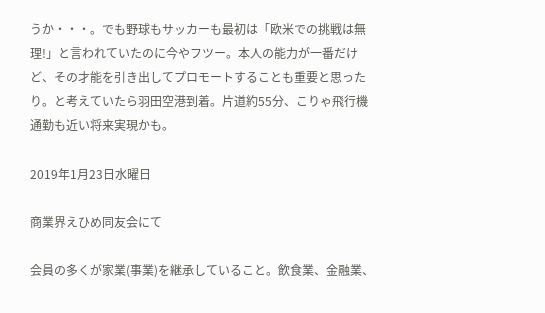うか・・・。でも野球もサッカーも最初は「欧米での挑戦は無理!」と言われていたのに今やフツー。本人の能力が一番だけど、その才能を引き出してプロモートすることも重要と思ったり。と考えていたら羽田空港到着。片道約55分、こりゃ飛行機通勤も近い将来実現かも。

2019年1月23日水曜日

商業界えひめ同友会にて

会員の多くが家業(事業)を継承していること。飲食業、金融業、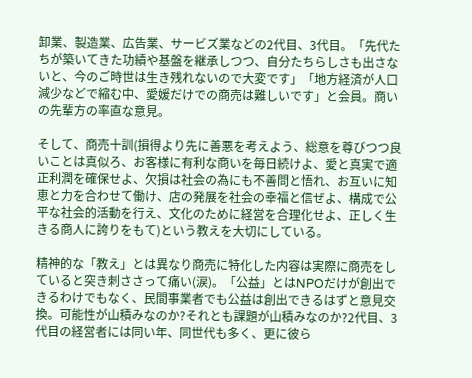卸業、製造業、広告業、サービズ業などの2代目、3代目。「先代たちが築いてきた功績や基盤を継承しつつ、自分たちらしさも出さないと、今のご時世は生き残れないので大変です」「地方経済が人口減少などで縮む中、愛媛だけでの商売は難しいです」と会員。商いの先輩方の率直な意見。

そして、商売十訓(損得より先に善悪を考えよう、総意を尊びつつ良いことは真似ろ、お客様に有利な商いを毎日続けよ、愛と真実で適正利潤を確保せよ、欠損は社会の為にも不善問と悟れ、お互いに知恵と力を合わせて働け、店の発展を社会の幸福と信ぜよ、構成で公平な社会的活動を行え、文化のために経営を合理化せよ、正しく生きる商人に誇りをもて)という教えを大切にしている。

精神的な「教え」とは異なり商売に特化した内容は実際に商売をしていると突き刺ささって痛い(涙)。「公益」とはNPOだけが創出できるわけでもなく、民間事業者でも公益は創出できるはずと意見交換。可能性が山積みなのか?それとも課題が山積みなのか?2代目、3代目の経営者には同い年、同世代も多く、更に彼ら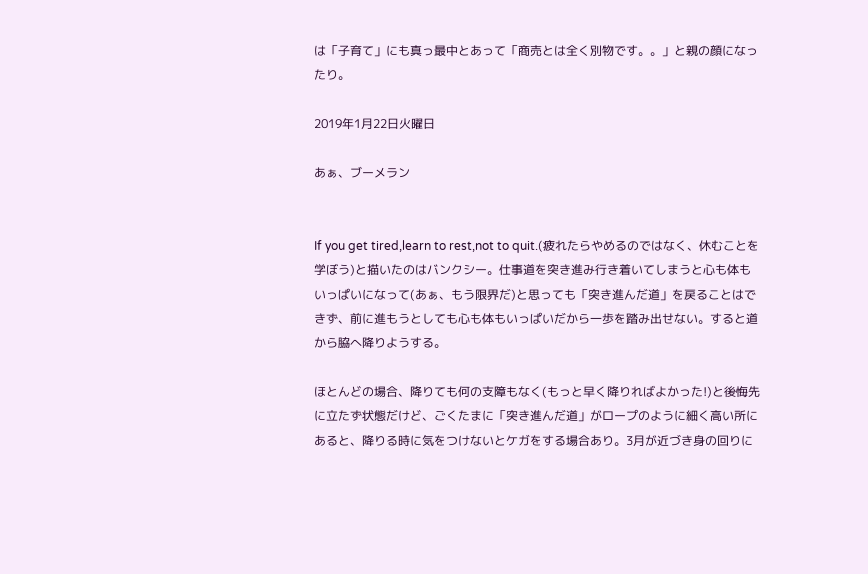は「子育て」にも真っ最中とあって「商売とは全く別物です。。」と親の顔になったり。

2019年1月22日火曜日

あぁ、ブーメラン


If you get tired,learn to rest,not to quit.(疲れたらやめるのではなく、休むことを学ぼう)と描いたのはバンクシー。仕事道を突き進み行き着いてしまうと心も体もいっぱいになって(あぁ、もう限界だ)と思っても「突き進んだ道」を戻ることはできず、前に進もうとしても心も体もいっぱいだから一歩を踏み出せない。すると道から脇へ降りようする。

ほとんどの場合、降りても何の支障もなく(もっと早く降りればよかった!)と後悔先に立たず状態だけど、ごくたまに「突き進んだ道」がロープのように細く高い所にあると、降りる時に気をつけないとケガをする場合あり。3月が近づき身の回りに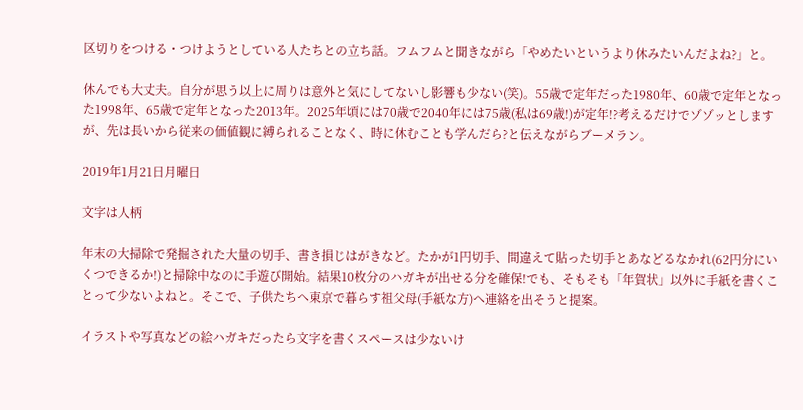区切りをつける・つけようとしている人たちとの立ち話。フムフムと聞きながら「やめたいというより休みたいんだよね?」と。

休んでも大丈夫。自分が思う以上に周りは意外と気にしてないし影響も少ない(笑)。55歳で定年だった1980年、60歳で定年となった1998年、65歳で定年となった2013年。2025年頃には70歳で2040年には75歳(私は69歳!)が定年!?考えるだけでゾゾッとしますが、先は長いから従来の価値観に縛られることなく、時に休むことも学んだら?と伝えながらブーメラン。

2019年1月21日月曜日

文字は人柄

年末の大掃除で発掘された大量の切手、書き損じはがきなど。たかが1円切手、間違えて貼った切手とあなどるなかれ(62円分にいくつできるか!)と掃除中なのに手遊び開始。結果10枚分のハガキが出せる分を確保!でも、そもそも「年賀状」以外に手紙を書くことって少ないよねと。そこで、子供たちへ東京で暮らす祖父母(手紙な方)へ連絡を出そうと提案。

イラストや写真などの絵ハガキだったら文字を書くスペースは少ないけ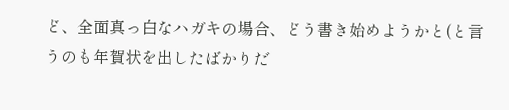ど、全面真っ白なハガキの場合、どう書き始めようかと(と言うのも年賀状を出したばかりだ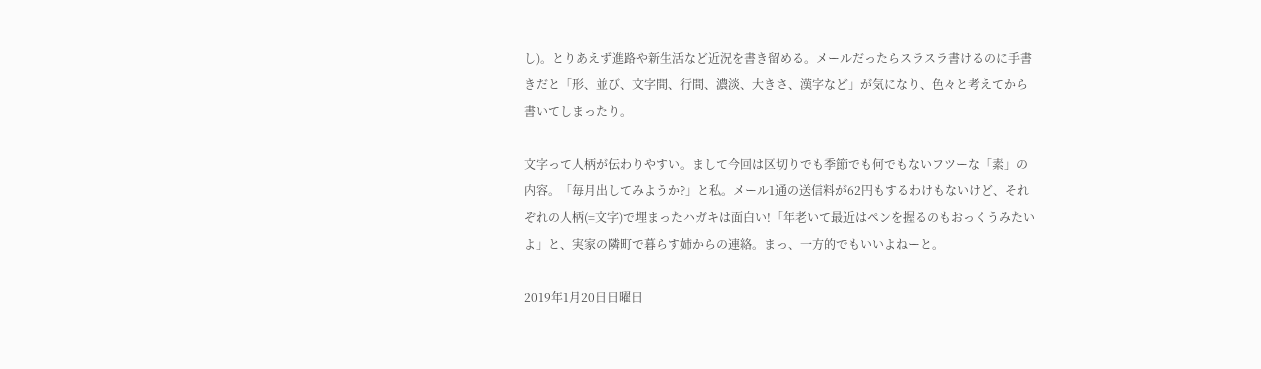し)。とりあえず進路や新生活など近況を書き留める。メールだったらスラスラ書けるのに手書きだと「形、並び、文字間、行間、濃淡、大きさ、漢字など」が気になり、色々と考えてから書いてしまったり。

文字って人柄が伝わりやすい。まして今回は区切りでも季節でも何でもないフツーな「素」の内容。「毎月出してみようか?」と私。メール1通の送信料が62円もするわけもないけど、それぞれの人柄(=文字)で埋まったハガキは面白い!「年老いて最近はペンを握るのもおっくうみたいよ」と、実家の隣町で暮らす姉からの連絡。まっ、一方的でもいいよねーと。

2019年1月20日日曜日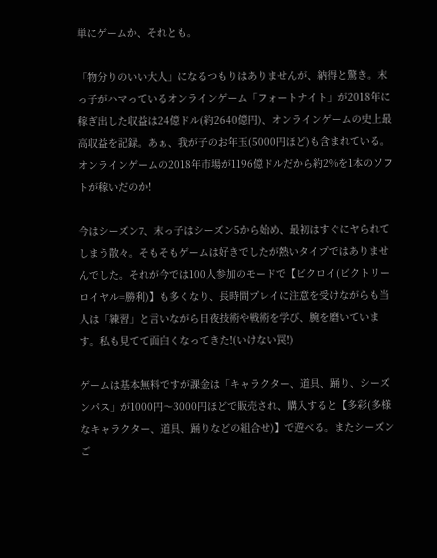単にゲームか、それとも。

「物分りのいい大人」になるつもりはありませんが、納得と驚き。末っ子がハマっているオンラインゲーム「フォートナイト」が2018年に稼ぎ出した収益は24億ドル(約2640億円)、オンラインゲームの史上最高収益を記録。あぁ、我が子のお年玉(5000円ほど)も含まれている。オンラインゲームの2018年市場が1196億ドルだから約2%を1本のソフトが稼いだのか!

今はシーズン7、末っ子はシーズン5から始め、最初はすぐにヤられてしまう散々。そもそもゲームは好きでしたが熱いタイプではありませんでした。それが今では100人参加のモードで【ビクロイ(ビクトリーロイヤル=勝利)】も多くなり、長時間プレイに注意を受けながらも当人は「練習」と言いながら日夜技術や戦術を学び、腕を磨いています。私も見てて面白くなってきた!(いけない罠!)

ゲームは基本無料ですが課金は「キャラクター、道具、踊り、シーズンパス」が1000円〜3000円ほどで販売され、購入すると【多彩(多様なキャラクター、道具、踊りなどの組合せ)】で遊べる。またシーズンご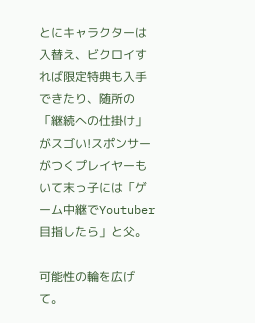とにキャラクターは入替え、ビクロイすれば限定特典も入手できたり、随所の「継続への仕掛け」がスゴい!スポンサーがつくプレイヤーもいて末っ子には「ゲーム中継でYoutuber目指したら」と父。

可能性の輪を広げて。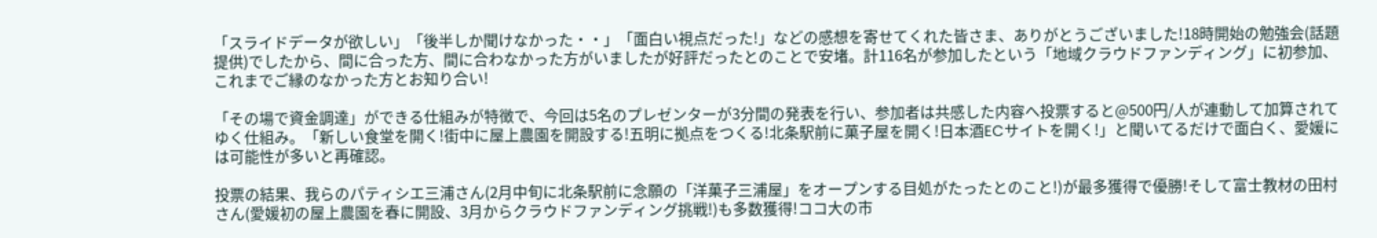「スライドデータが欲しい」「後半しか聞けなかった・・」「面白い視点だった!」などの感想を寄せてくれた皆さま、ありがとうございました!18時開始の勉強会(話題提供)でしたから、間に合った方、間に合わなかった方がいましたが好評だったとのことで安堵。計116名が参加したという「地域クラウドファンディング」に初参加、これまでご縁のなかった方とお知り合い!

「その場で資金調達」ができる仕組みが特徴で、今回は5名のプレゼンターが3分間の発表を行い、参加者は共感した内容へ投票すると@500円/人が連動して加算されてゆく仕組み。「新しい食堂を開く!街中に屋上農園を開設する!五明に拠点をつくる!北条駅前に菓子屋を開く!日本酒ECサイトを開く!」と聞いてるだけで面白く、愛媛には可能性が多いと再確認。

投票の結果、我らのパティシエ三浦さん(2月中旬に北条駅前に念願の「洋菓子三浦屋」をオープンする目処がたったとのこと!)が最多獲得で優勝!そして富士教材の田村さん(愛媛初の屋上農園を春に開設、3月からクラウドファンディング挑戦!)も多数獲得!ココ大の市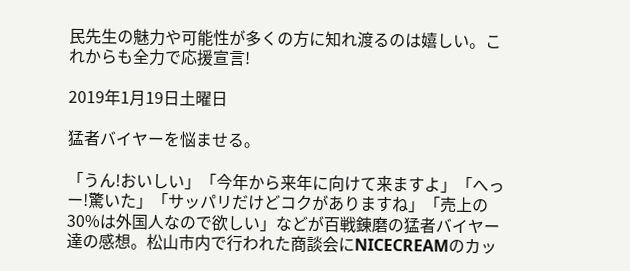民先生の魅力や可能性が多くの方に知れ渡るのは嬉しい。これからも全力で応援宣言!

2019年1月19日土曜日

猛者バイヤーを悩ませる。

「うん!おいしい」「今年から来年に向けて来ますよ」「へっー!驚いた」「サッパリだけどコクがありますね」「売上の30%は外国人なので欲しい」などが百戦錬磨の猛者バイヤー達の感想。松山市内で行われた商談会にNICECREAMのカッ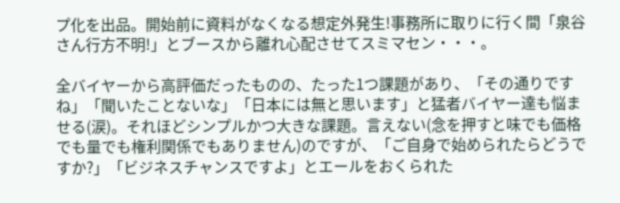プ化を出品。開始前に資料がなくなる想定外発生!事務所に取りに行く間「泉谷さん行方不明!」とブースから離れ心配させてスミマセン・・・。

全バイヤーから高評価だったものの、たった1つ課題があり、「その通りですね」「聞いたことないな」「日本には無と思います」と猛者バイヤー達も悩ませる(涙)。それほどシンプルかつ大きな課題。言えない(念を押すと味でも価格でも量でも権利関係でもありません)のですが、「ご自身で始められたらどうですか?」「ビジネスチャンスですよ」とエールをおくられた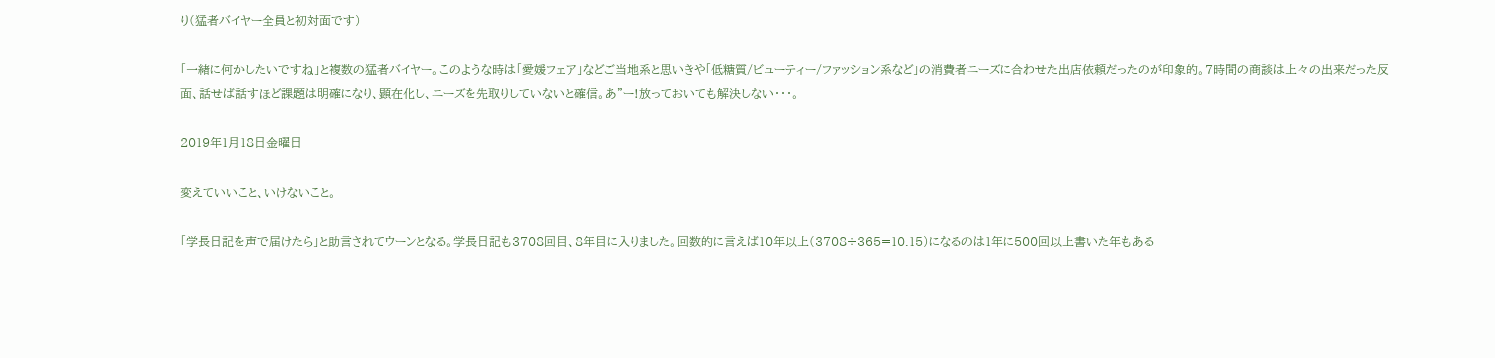り(猛者バイヤー全員と初対面です)

「一緒に何かしたいですね」と複数の猛者バイヤー。このような時は「愛媛フェア」などご当地系と思いきや「低糖質/ビューティー/ファッション系など」の消費者ニーズに合わせた出店依頼だったのが印象的。7時間の商談は上々の出来だった反面、話せば話すほど課題は明確になり、顕在化し、ニーズを先取りしていないと確信。あ”ー!放っておいても解決しない・・・。

2019年1月18日金曜日

変えていいこと、いけないこと。

「学長日記を声で届けたら」と助言されてウーンとなる。学長日記も3708回目、8年目に入りました。回数的に言えば10年以上(3708÷365=10.15)になるのは1年に500回以上書いた年もある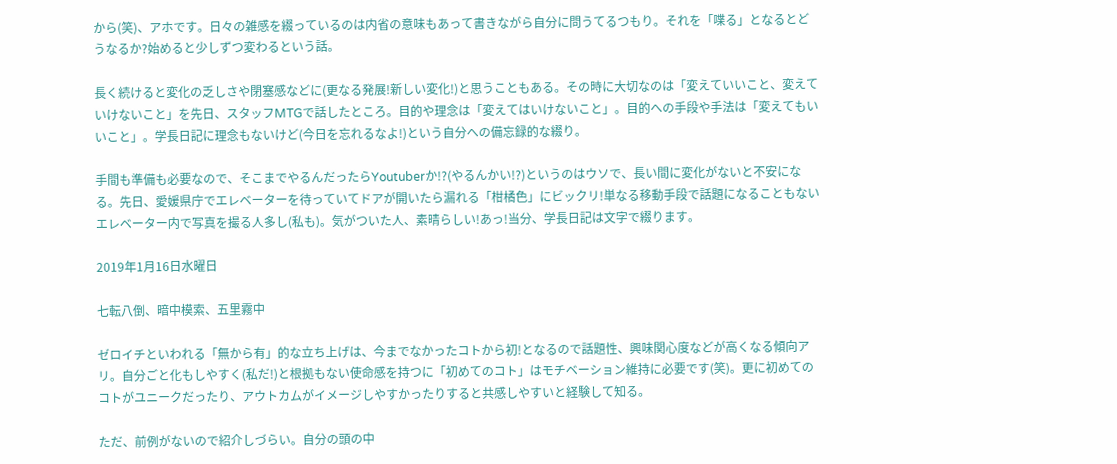から(笑)、アホです。日々の雑感を綴っているのは内省の意味もあって書きながら自分に問うてるつもり。それを「喋る」となるとどうなるか?始めると少しずつ変わるという話。

長く続けると変化の乏しさや閉塞感などに(更なる発展!新しい変化!)と思うこともある。その時に大切なのは「変えていいこと、変えていけないこと」を先日、スタッフMTGで話したところ。目的や理念は「変えてはいけないこと」。目的への手段や手法は「変えてもいいこと」。学長日記に理念もないけど(今日を忘れるなよ!)という自分への備忘録的な綴り。

手間も準備も必要なので、そこまでやるんだったらYoutuberか!?(やるんかい!?)というのはウソで、長い間に変化がないと不安になる。先日、愛媛県庁でエレベーターを待っていてドアが開いたら漏れる「柑橘色」にビックリ!単なる移動手段で話題になることもないエレベーター内で写真を撮る人多し(私も)。気がついた人、素晴らしい!あっ!当分、学長日記は文字で綴ります。

2019年1月16日水曜日

七転八倒、暗中模索、五里霧中

ゼロイチといわれる「無から有」的な立ち上げは、今までなかったコトから初!となるので話題性、興味関心度などが高くなる傾向アリ。自分ごと化もしやすく(私だ!)と根拠もない使命感を持つに「初めてのコト」はモチベーション維持に必要です(笑)。更に初めてのコトがユニークだったり、アウトカムがイメージしやすかったりすると共感しやすいと経験して知る。

ただ、前例がないので紹介しづらい。自分の頭の中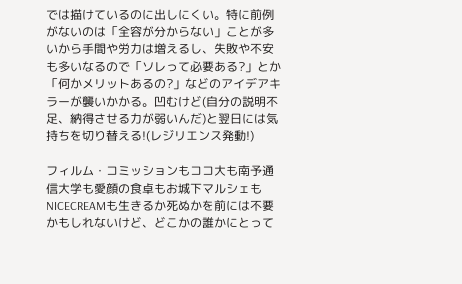では描けているのに出しにくい。特に前例がないのは「全容が分からない」ことが多いから手間や労力は増えるし、失敗や不安も多いなるので「ソレって必要ある?」とか「何かメリットあるの?」などのアイデアキラーが襲いかかる。凹むけど(自分の説明不足、納得させる力が弱いんだ)と翌日には気持ちを切り替える!(レジリエンス発動!)

フィルム・コミッションもココ大も南予通信大学も愛顔の食卓もお城下マルシェもNICECREAMも生きるか死ぬかを前には不要かもしれないけど、どこかの誰かにとって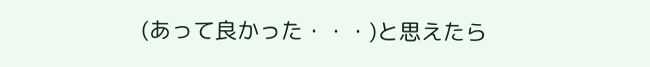(あって良かった・・・)と思えたら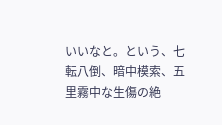いいなと。という、七転八倒、暗中模索、五里霧中な生傷の絶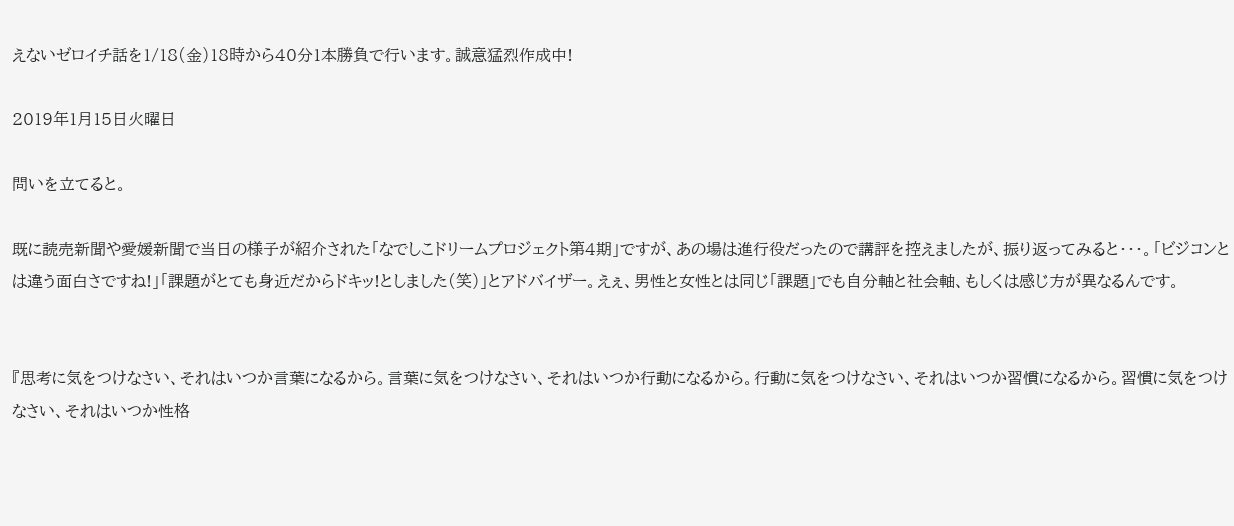えないゼロイチ話を1/18(金)18時から40分1本勝負で行います。誠意猛烈作成中!

2019年1月15日火曜日

問いを立てると。

既に読売新聞や愛媛新聞で当日の様子が紹介された「なでしこドリームプロジェクト第4期」ですが、あの場は進行役だったので講評を控えましたが、振り返ってみると・・・。「ビジコンとは違う面白さですね!」「課題がとても身近だからドキッ!としました(笑)」とアドバイザー。えぇ、男性と女性とは同じ「課題」でも自分軸と社会軸、もしくは感じ方が異なるんです。


『思考に気をつけなさい、それはいつか言葉になるから。言葉に気をつけなさい、それはいつか行動になるから。行動に気をつけなさい、それはいつか習慣になるから。習慣に気をつけなさい、それはいつか性格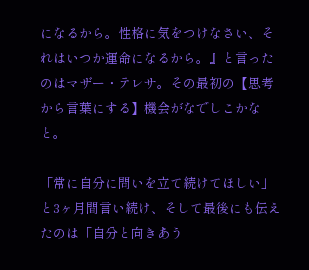になるから。性格に気をつけなさい、それはいつか運命になるから。』と言ったのはマザー・テレサ。その最初の【思考から言葉にする】機会がなでしこかなと。

「常に自分に問いを立て続けてほしい」と3ヶ月間言い続け、そして最後にも伝えたのは「自分と向きあう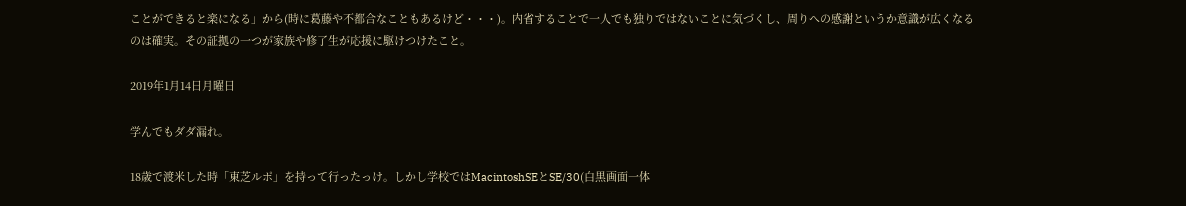ことができると楽になる」から(時に葛藤や不都合なこともあるけど・・・)。内省することで一人でも独りではないことに気づくし、周りへの感謝というか意識が広くなるのは確実。その証拠の一つが家族や修了生が応援に駆けつけたこと。

2019年1月14日月曜日

学んでもダダ漏れ。

18歳で渡米した時「東芝ルポ」を持って行ったっけ。しかし学校ではMacintoshSEとSE/30(白黒画面一体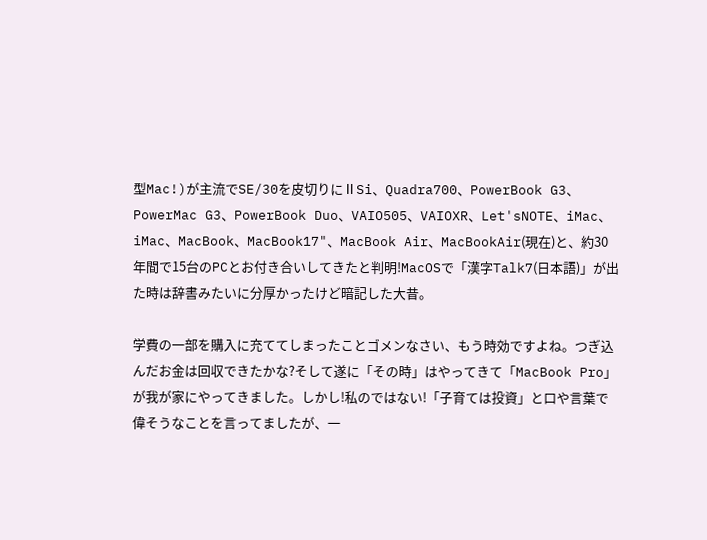型Mac!)が主流でSE/30を皮切りにⅡSi、Quadra700、PowerBook G3、PowerMac G3、PowerBook Duo、VAIO505、VAIOXR、Let'sNOTE、iMac、iMac、MacBook、MacBook17"、MacBook Air、MacBookAir(現在)と、約30年間で15台のPCとお付き合いしてきたと判明!MacOSで「漢字Talk7(日本語)」が出た時は辞書みたいに分厚かったけど暗記した大昔。

学費の一部を購入に充ててしまったことゴメンなさい、もう時効ですよね。つぎ込んだお金は回収できたかな?そして遂に「その時」はやってきて「MacBook Pro」が我が家にやってきました。しかし!私のではない!「子育ては投資」と口や言葉で偉そうなことを言ってましたが、一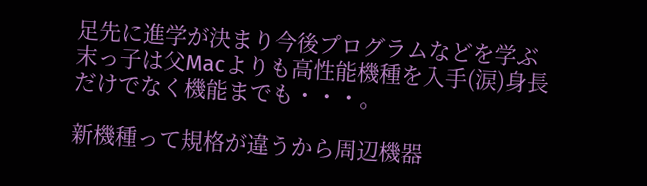足先に進学が決まり今後プログラムなどを学ぶ末っ子は父Macよりも高性能機種を入手(涙)身長だけでなく機能までも・・・。

新機種って規格が違うから周辺機器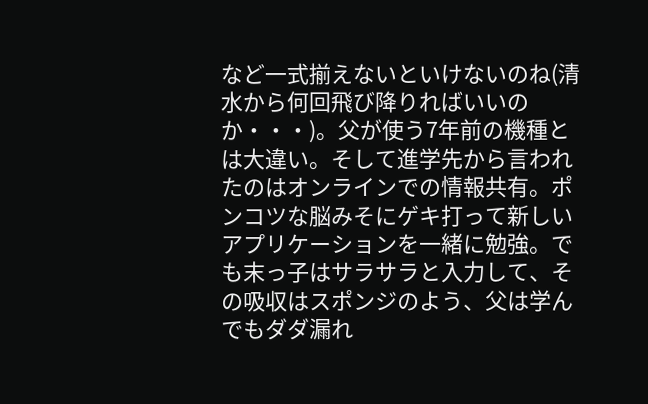など一式揃えないといけないのね(清水から何回飛び降りればいいのか・・・)。父が使う7年前の機種とは大違い。そして進学先から言われたのはオンラインでの情報共有。ポンコツな脳みそにゲキ打って新しいアプリケーションを一緒に勉強。でも末っ子はサラサラと入力して、その吸収はスポンジのよう、父は学んでもダダ漏れ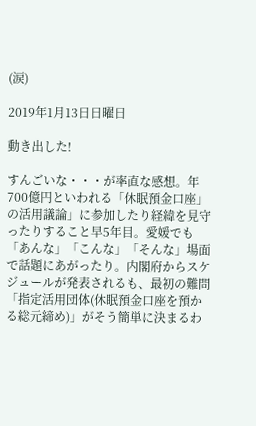(涙)

2019年1月13日日曜日

動き出した!

すんごいな・・・が率直な感想。年700億円といわれる「休眠預金口座」の活用議論」に参加したり経緯を見守ったりすること早5年目。愛媛でも「あんな」「こんな」「そんな」場面で話題にあがったり。内閣府からスケジュールが発表されるも、最初の難問「指定活用団体(休眠預金口座を預かる総元締め)」がそう簡単に決まるわ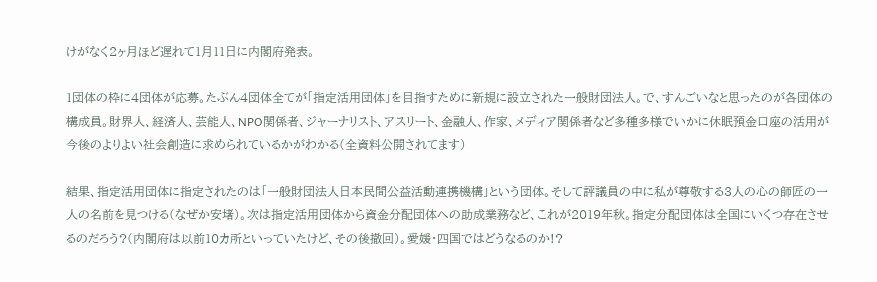けがなく2ヶ月ほど遅れて1月11日に内閣府発表。

1団体の枠に4団体が応募。たぶん4団体全てが「指定活用団体」を目指すために新規に設立された一般財団法人。で、すんごいなと思ったのが各団体の構成員。財界人、経済人、芸能人、NPO関係者、ジャーナリスト、アスリート、金融人、作家、メディア関係者など多種多様でいかに休眠預金口座の活用が今後のよりよい社会創造に求められているかがわかる(全資料公開されてます)

結果、指定活用団体に指定されたのは「一般財団法人日本民間公益活動連携機構」という団体。そして評議員の中に私が尊敬する3人の心の師匠の一人の名前を見つける(なぜか安堵)。次は指定活用団体から資金分配団体への助成業務など、これが2019年秋。指定分配団体は全国にいくつ存在させるのだろう?(内閣府は以前10カ所といっていたけど、その後撤回)。愛媛・四国ではどうなるのか!?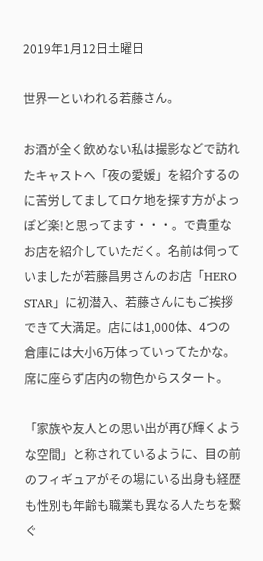2019年1月12日土曜日

世界一といわれる若藤さん。

お酒が全く飲めない私は撮影などで訪れたキャストへ「夜の愛媛」を紹介するのに苦労してましてロケ地を探す方がよっぽど楽!と思ってます・・・。で貴重なお店を紹介していただく。名前は伺っていましたが若藤昌男さんのお店「HERO STAR」に初潜入、若藤さんにもご挨拶できて大満足。店には1,000体、4つの倉庫には大小6万体っていってたかな。席に座らず店内の物色からスタート。

「家族や友人との思い出が再び輝くような空間」と称されているように、目の前のフィギュアがその場にいる出身も経歴も性別も年齢も職業も異なる人たちを繋ぐ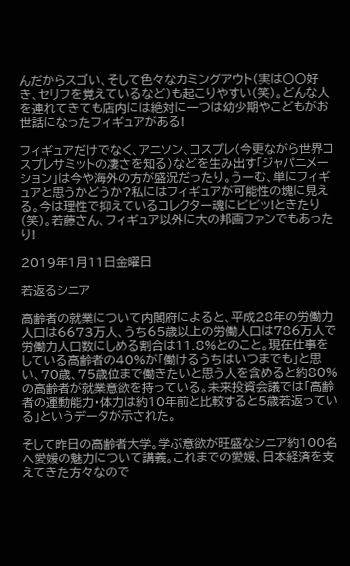んだからスゴい、そして色々なカミングアウト(実は〇〇好き、セリフを覚えているなど)も起こりやすい(笑)。どんな人を連れてきても店内には絶対に一つは幼少期やこどもがお世話になったフィギュアがある!

フィギュアだけでなく、アニソン、コスプレ(今更ながら世界コスプレサミットの凄さを知る)などを生み出す「ジャパニメーション」は今や海外の方が盛況だったり。うーむ、単にフィギュアと思うかどうか?私にはフィギュアが可能性の塊に見える。今は理性で抑えているコレクター魂にビビッ!ときたり(笑)。若藤さん、フィギュア以外に大の邦画ファンでもあったり!

2019年1月11日金曜日

若返るシニア

高齢者の就業について内閣府によると、平成28年の労働力人口は6673万人、うち65歳以上の労働人口は786万人で労働力人口数にしめる割合は11.8%とのこと。現在仕事をしている高齢者の40%が「働けるうちはいつまでも」と思い、70歳、75歳位まで働きたいと思う人を含めると約80%の高齢者が就業意欲を持っている。未来投資会議では「高齢者の運動能力・体力は約10年前と比較すると5歳若返っている」というデータが示された。

そして昨日の高齢者大学。学ぶ意欲が旺盛なシニア約100名へ愛媛の魅力について講義。これまでの愛媛、日本経済を支えてきた方々なので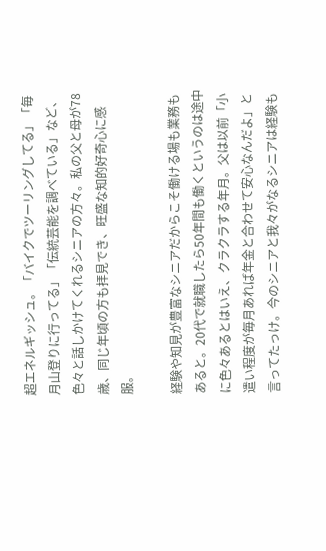超エネルギッシュ。「バイクでツーリングしてる」「毎月山登りに行ってる」「伝統芸能を調べている」など、色々と話しかけてくれるシニアの方々。私の父と母が78歳、同じ年頃の方も拝見でき、旺盛な知的好奇心に感服。

経験や知見が豊富なシニアだからこそ働ける場も業務もあると。20代で就職したら50年間も働くというのは途中に色々あるとはいえ、クラクラする年月。父は以前「小遣い程度が毎月あれば年金と合わせて安心なんだよ」と言ってたっけ。今のシニアと我々がなるシニアは経験も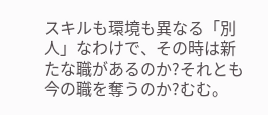スキルも環境も異なる「別人」なわけで、その時は新たな職があるのか?それとも今の職を奪うのか?むむ。